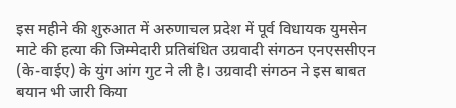इस महीने की शुरुआत में अरुणाचल प्रदेश में पूर्व विधायक युमसेन माटे की हत्या की जिम्मेदारी प्रतिबंधित उग्रवादी संगठन एनएससीएन (के-वाईए) के युंग आंग गुट ने ली है। उग्रवादी संगठन ने इस बाबत बयान भी जारी किया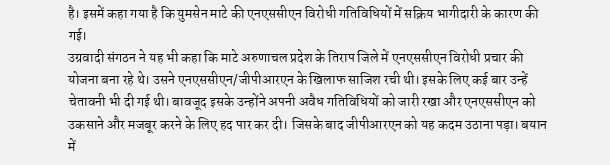है। इसमें कहा गया है कि युमसेन माटे की एनएससीएन विरोधी गतिविधियों में सक्रिय भागीदारी के कारण की गई।
उग्रवादी संगठन ने यह भी कहा कि माटे अरुणाचल प्रदेश के तिराप जिले में एनएससीएन विरोधी प्रचार की योजना बना रहे थे। उसने एनएससीएन/जीपीआरएन के खिलाफ साजिश रची थी। इसके लिए कई बार उन्हें चेतावनी भी दी गई थी। बावजूद इसके उन्होंने अपनी अवैध गतिविधियों को जारी रखा और एनएससीएन को उकसाने और मजबूर करने के लिए हद पार कर दी। जिसके बाद जीपीआरएन को यह कदम उठाना पड़ा। बयान में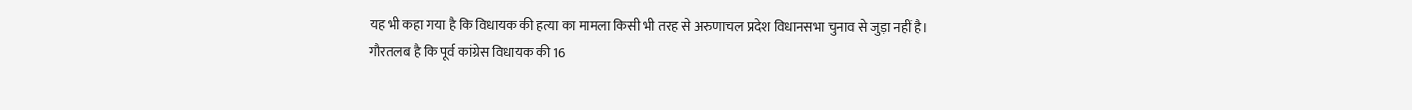यह भी कहा गया है कि विधायक की हत्या का मामला किसी भी तरह से अरुणाचल प्रदेश विधानसभा चुनाव से जुड़ा नहीं है।
गौरतलब है कि पूर्व कांग्रेस विधायक की 16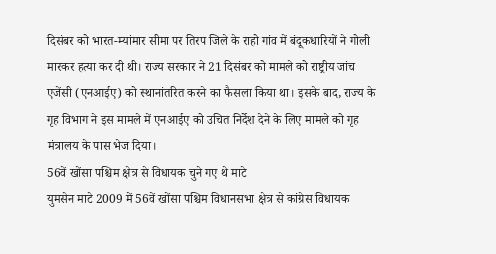दिसंबर को भारत-म्यांमार सीमा पर तिरप जिले के राहो गांव में बंदूकधारियों ने गोली मारकर हत्या कर दी थी। राज्य सरकार ने 21 दिसंबर को मामले को राष्ट्रीय जांच एजेंसी (एनआईए) को स्थानांतरित करने का फैसला किया था। इसके बाद, राज्य के गृह विभाग ने इस मामले में एनआईए को उचित निर्देश देने के लिए मामले को गृह मंत्रालय के पास भेज दिया।
56वें खोंसा पश्चिम क्षेत्र से विधायक चुने गए थे माटे
युमसेन माटे 2009 में 56वें खोंसा पश्चिम विधानसभा क्षेत्र से कांग्रेस विधायक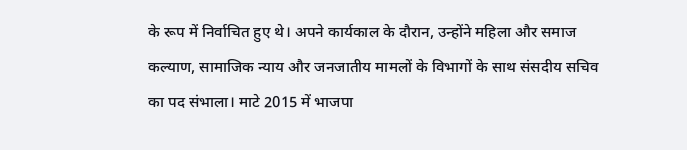के रूप में निर्वाचित हुए थे। अपने कार्यकाल के दौरान, उन्होंने महिला और समाज कल्याण, सामाजिक न्याय और जनजातीय मामलों के विभागों के साथ संसदीय सचिव का पद संभाला। माटे 2015 में भाजपा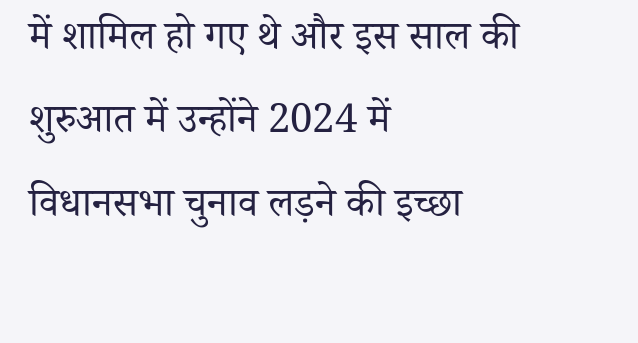में शामिल हो गए थे और इस साल की शुरुआत में उन्होंने 2024 में विधानसभा चुनाव लड़ने की इच्छा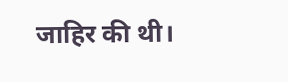जाहिर की थी।